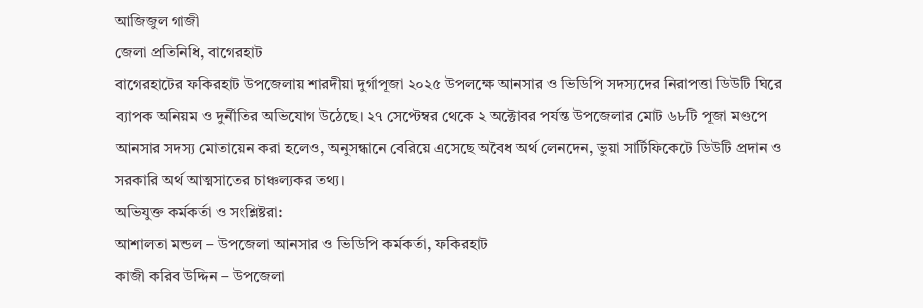আজিজুল গাজী
জেলা প্রতিনিধি, বাগেরহাট
বাগেরহাটের ফকিরহাট উপজেলায় শারদীয়া দুর্গাপূজা ২০২৫ উপলক্ষে আনসার ও ভিডিপি সদস্যদের নিরাপত্তা ডিউটি ঘিরে ব্যাপক অনিয়ম ও দুর্নীতির অভিযোগ উঠেছে। ২৭ সেপ্টেম্বর থেকে ২ অক্টোবর পর্যন্ত উপজেলার মোট ৬৮টি পূজা মণ্ডপে আনসার সদস্য মোতায়েন করা হলেও, অনুসন্ধানে বেরিয়ে এসেছে অবৈধ অর্থ লেনদেন, ভুয়া সার্টিফিকেটে ডিউটি প্রদান ও সরকারি অর্থ আত্মসাতের চাঞ্চল্যকর তথ্য।
অভিযুক্ত কর্মকর্তা ও সংশ্লিষ্টরা:
আশালতা মন্ডল – উপজেলা আনসার ও ভিডিপি কর্মকর্তা, ফকিরহাট
কাজী করিব উদ্দিন – উপজেলা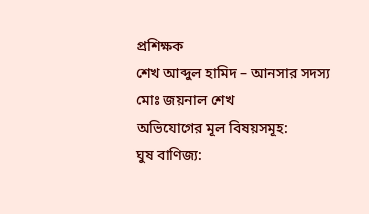প্রশিক্ষক
শেখ আব্দুল হামিদ – আনসার সদস্য
মোঃ জয়নাল শেখ
অভিযোগের মূল বিষয়সমূহ:
ঘুষ বাণিজ্য: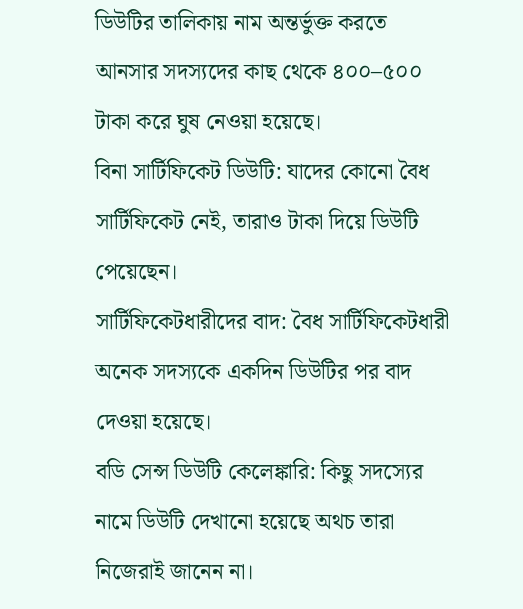ডিউটির তালিকায় নাম অন্তর্ভুক্ত করতে আনসার সদস্যদের কাছ থেকে ৪০০–৫০০ টাকা করে ঘুষ নেওয়া হয়েছে।
বিনা সার্টিফিকেট ডিউটি: যাদের কোনো বৈধ সার্টিফিকেট নেই, তারাও টাকা দিয়ে ডিউটি পেয়েছেন।
সার্টিফিকেটধারীদের বাদ: বৈধ সার্টিফিকেটধারী অনেক সদস্যকে একদিন ডিউটির পর বাদ দেওয়া হয়েছে।
বডি সেন্স ডিউটি কেলেঙ্কারি: কিছু সদস্যের নামে ডিউটি দেখানো হয়েছে অথচ তারা নিজেরাই জানেন না।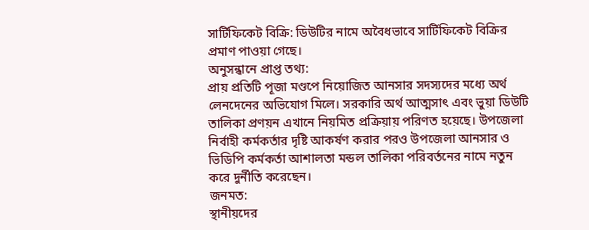সার্টিফিকেট বিক্রি: ডিউটির নামে অবৈধভাবে সার্টিফিকেট বিক্রির প্রমাণ পাওয়া গেছে।
অনুসন্ধানে প্রাপ্ত তথ্য:
প্রায় প্রতিটি পূজা মণ্ডপে নিয়োজিত আনসার সদস্যদের মধ্যে অর্থ লেনদেনের অভিযোগ মিলে। সরকারি অর্থ আত্মসাৎ এবং ভুয়া ডিউটি তালিকা প্রণয়ন এখানে নিয়মিত প্রক্রিয়ায় পরিণত হয়েছে। উপজেলা নির্বাহী কর্মকর্তার দৃষ্টি আকর্ষণ করার পরও উপজেলা আনসার ও ভিডিপি কর্মকর্তা আশালতা মন্ডল তালিকা পরিবর্তনের নামে নতুন করে দুর্নীতি করেছেন।
জনমত:
স্থানীয়দের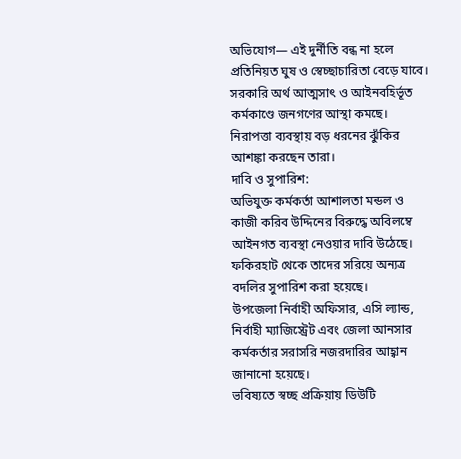অভিযোগ— এই দুর্নীতি বন্ধ না হলে প্রতিনিয়ত ঘুষ ও স্বেচ্ছাচারিতা বেড়ে যাবে। সরকারি অর্থ আত্মসাৎ ও আইনবহির্ভূত কর্মকাণ্ডে জনগণের আস্থা কমছে। নিরাপত্তা ব্যবস্থায় বড় ধরনের ঝুঁকির আশঙ্কা করছেন তারা।
দাবি ও সুপারিশ:
অভিযুক্ত কর্মকর্তা আশালতা মন্ডল ও কাজী করিব উদ্দিনের বিরুদ্ধে অবিলম্বে আইনগত ব্যবস্থা নেওয়ার দাবি উঠেছে।
ফকিরহাট থেকে তাদের সরিয়ে অন্যত্র বদলির সুপারিশ করা হয়েছে।
উপজেলা নির্বাহী অফিসার, এসি ল্যান্ড, নির্বাহী ম্যাজিস্ট্রেট এবং জেলা আনসার কর্মকর্তার সরাসরি নজরদারির আহ্বান জানানো হয়েছে।
ভবিষ্যতে স্বচ্ছ প্রক্রিয়ায় ডিউটি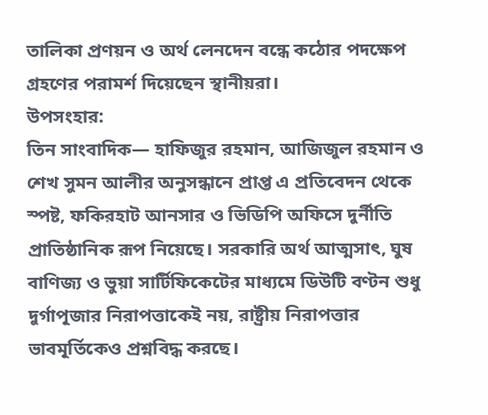তালিকা প্রণয়ন ও অর্থ লেনদেন বন্ধে কঠোর পদক্ষেপ গ্রহণের পরামর্শ দিয়েছেন স্থানীয়রা।
উপসংহার:
তিন সাংবাদিক— হাফিজুর রহমান, আজিজুল রহমান ও শেখ সুমন আলীর অনুসন্ধানে প্রাপ্ত এ প্রতিবেদন থেকে স্পষ্ট, ফকিরহাট আনসার ও ভিডিপি অফিসে দুর্নীতি প্রাতিষ্ঠানিক রূপ নিয়েছে। সরকারি অর্থ আত্মসাৎ, ঘুষ বাণিজ্য ও ভুয়া সার্টিফিকেটের মাধ্যমে ডিউটি বণ্টন শুধু দুর্গাপূজার নিরাপত্তাকেই নয়, রাষ্ট্রীয় নিরাপত্তার ভাবমূর্তিকেও প্রশ্নবিদ্ধ করছে।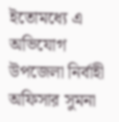ইতোমধ্যে এ অভিযোগ উপজেলা নির্বাহী অফিসার সুমনা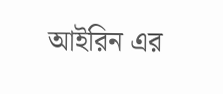আইরিন এর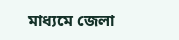মাধ্যমে জেলা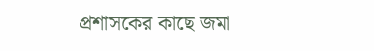প্রশাসকের কাছে জমা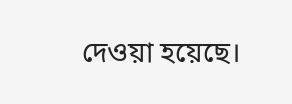দেওয়া হয়েছে।